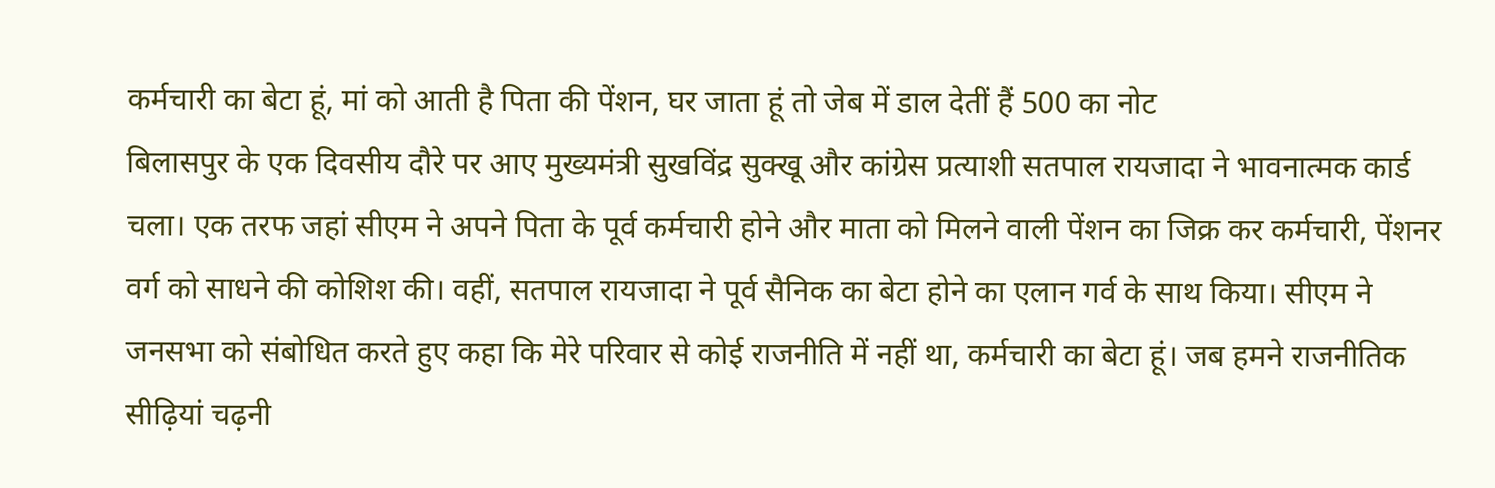कर्मचारी का बेटा हूं, मां को आती है पिता की पेंशन, घर जाता हूं तो जेब में डाल देतीं हैं 500 का नोट
बिलासपुर के एक दिवसीय दौरे पर आए मुख्यमंत्री सुखविंद्र सुक्खू और कांग्रेस प्रत्याशी सतपाल रायजादा ने भावनात्मक कार्ड चला। एक तरफ जहां सीएम ने अपने पिता के पूर्व कर्मचारी होने और माता को मिलने वाली पेंशन का जिक्र कर कर्मचारी, पेंशनर वर्ग को साधने की कोशिश की। वहीं, सतपाल रायजादा ने पूर्व सैनिक का बेटा होने का एलान गर्व के साथ किया। सीएम ने जनसभा को संबोधित करते हुए कहा कि मेरे परिवार से कोई राजनीति में नहीं था, कर्मचारी का बेटा हूं। जब हमने राजनीतिक सीढ़ियां चढ़नी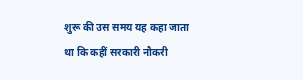शुरू की उस समय यह कहा जाता था कि कहीं सरकारी नौकरी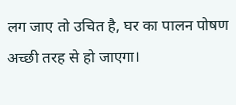लग जाए तो उचित है, घर का पालन पोषण अच्छी तरह से हो जाएगा।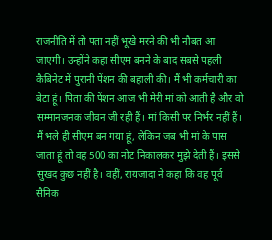राजनीति में तो पता नहीं भूखे मरने की भी नौबत आ जाएगी। उन्होंने कहा सीएम बनने के बाद सबसे पहली कैबिनेट में पुरानी पेंशन की बहाली की। मैं भी कर्मचारी का बेटा हूं। पिता की पेंशन आज भी मेरी मां को आती है और वो सम्मानजनक जीवन जी रही हैं। मां किसी पर निर्भर नहीं हैं। मैं भले ही सीएम बन गया हूं, लेकिन जब भी मां के पास जाता हूं तो वह 500 का नोट निकालकर मुझे देती हैं। इससे सुखद कुछ नहीं है। वहीं, रायजादा ने कहा कि वह पूर्व सैनिक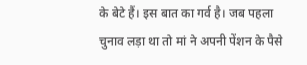के बेटे हैं। इस बात का गर्व है। जब पहला चुनाव लड़ा था तो मां ने अपनी पेंशन के पैसे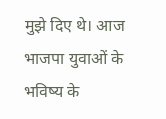मुझे दिए थे। आज भाजपा युवाओं के भविष्य के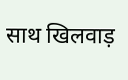साथ खिलवाड़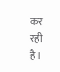कर रही है।